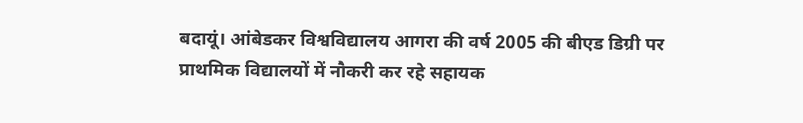बदायूं। आंबेडकर विश्वविद्यालय आगरा की वर्ष 2005 की बीएड डिग्री पर प्राथमिक विद्यालयों में नौकरी कर रहे सहायक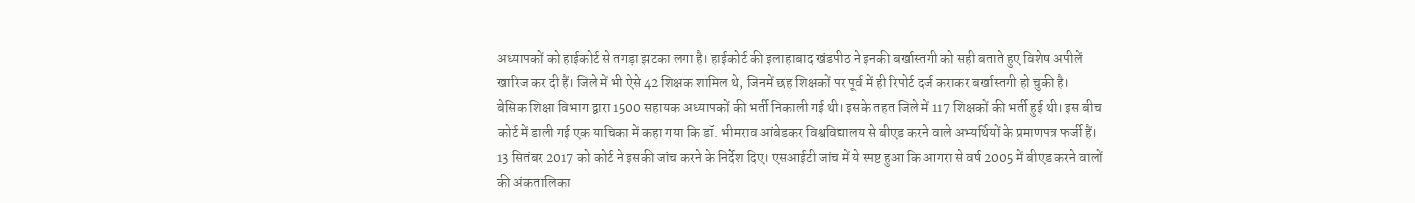अध्यापकों को हाईकोर्ट से तगड़ा झटका लगा है। हाईकोर्ट की इलाहाबाद खंडपीठ ने इनकी बर्खास्तगी को सही बताते हुए विशेष अपीलें खारिज कर दी हैं। जिले में भी ऐसे 42 शिक्षक शामिल थे, जिनमें छह शिक्षकों पर पूर्व में ही रिपोर्ट दर्ज कराकर बर्खास्तगी हो चुकी है।
बेसिक शिक्षा विभाग द्वारा 1500 सहायक अध्यापकों की भर्ती निकाली गई थी। इसके तहत जिले में 117 शिक्षकों की भर्ती हुई थी। इस बीच कोर्ट में डाली गई एक याचिका में कहा गया कि डॉ. भीमराव आंबेडकर विश्वविद्यालय से बीएड करने वाले अभ्यर्थियों के प्रमाणपत्र फर्जी हैं। 13 सितंबर 2017 को कोर्ट ने इसकी जांच करने के निर्देश दिए। एसआईटी जांच में ये स्पष्ट हुआ कि आगरा से वर्ष 2005 में बीएड करने वालों की अंकतालिका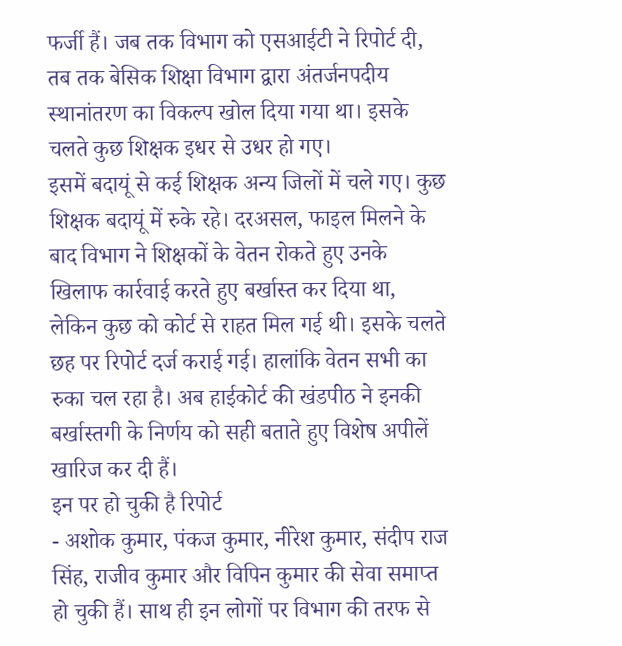फर्जी हैं। जब तक विभाग को एसआईटी ने रिपोर्ट दी, तब तक बेसिक शिक्षा विभाग द्वारा अंतर्जनपदीय स्थानांतरण का विकल्प खोल दिया गया था। इसके चलते कुछ शिक्षक इधर से उधर हो गए।
इसमें बदायूं से कई शिक्षक अन्य जिलों में चले गए। कुछ शिक्षक बदायूं में रुके रहे। दरअसल, फाइल मिलने के बाद विभाग ने शिक्षकों के वेतन रोकते हुए उनके खिलाफ कार्रवाई करते हुए बर्खास्त कर दिया था, लेकिन कुछ को कोर्ट से राहत मिल गई थी। इसके चलते छह पर रिपोर्ट दर्ज कराई गई। हालांकि वेतन सभी का रुका चल रहा है। अब हाईकोर्ट की खंडपीठ ने इनकी बर्खास्तगी के निर्णय को सही बताते हुए विशेष अपीलें खारिज कर दी हैं।
इन पर हो चुकी है रिपोर्ट
- अशोक कुमार, पंकज कुमार, नीरेश कुमार, संदीप राज सिंह, राजीव कुमार और विपिन कुमार की सेवा समाप्त हो चुकी हैं। साथ ही इन लोगों पर विभाग की तरफ से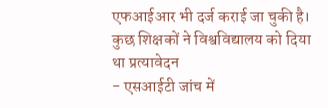एफआईआर भी दर्ज कराई जा चुकी है।
कुछ शिक्षकों ने विश्वविद्यालय को दिया था प्रत्यावेदन
- एसआईटी जांच में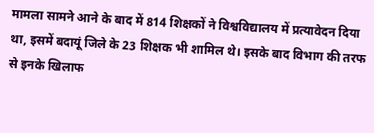मामला सामने आने के बाद में 814 शिक्षकों ने विश्वविद्यालय में प्रत्यावेदन दिया था, इसमें बदायूं जिले के 23 शिक्षक भी शामिल थे। इसके बाद विभाग की तरफ से इनके खिलाफ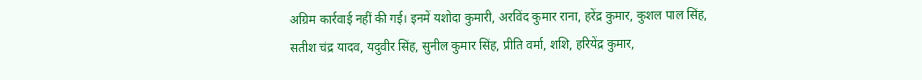अग्रिम कार्रवाई नहीं की गई। इनमें यशोदा कुमारी, अरविंद कुमार राना, हरेंद्र कुमार, कुशल पाल सिंह, सतीश चंद्र यादव, यदुवीर सिंह, सुनील कुमार सिंह, प्रीति वर्मा, शशि, हरियेंद्र कुमार,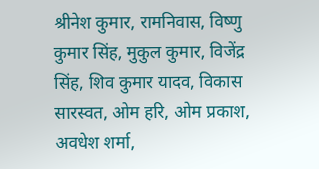श्रीनेश कुमार, रामनिवास, विष्णु कुमार सिंह, मुकुल कुमार, विजेंद्र सिंह, शिव कुमार यादव, विकास सारस्वत, ओम हरि, ओम प्रकाश, अवधेश शर्मा,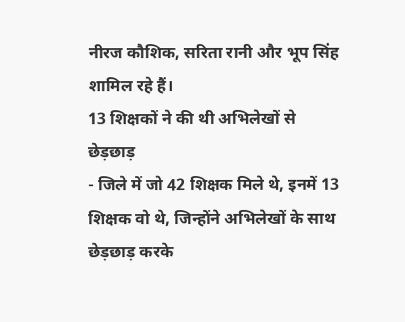नीरज कौशिक, सरिता रानी और भूप सिंह शामिल रहे हैं।
13 शिक्षकों ने की थी अभिलेखों से छेड़छाड़
- जिले में जो 42 शिक्षक मिले थे, इनमें 13 शिक्षक वो थे, जिन्होंने अभिलेखों के साथ छेड़छाड़ करके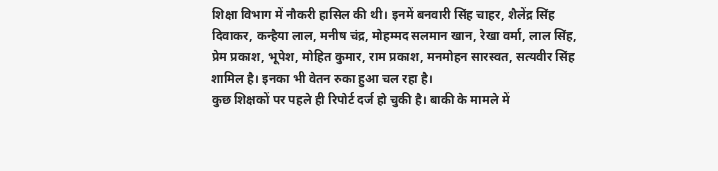शिक्षा विभाग में नौकरी हासिल की थी। इनमें बनवारी सिंह चाहर, शैलेंद्र सिंह दिवाकर, कन्हैया लाल, मनीष चंद्र, मोहम्मद सलमान खान, रेखा वर्मा, लाल सिंह, प्रेम प्रकाश, भूपेश, मोहित कुमार, राम प्रकाश, मनमोहन सारस्वत, सत्यवीर सिंह शामिल है। इनका भी वेतन रुका हुआ चल रहा है।
कुछ शिक्षकों पर पहले ही रिपोर्ट दर्ज हो चुकी है। बाकी के मामले में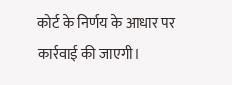कोर्ट के निर्णय के आधार पर कार्रवाई की जाएगी।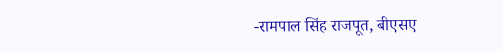-रामपाल सिंह राजपूत, बीएसए